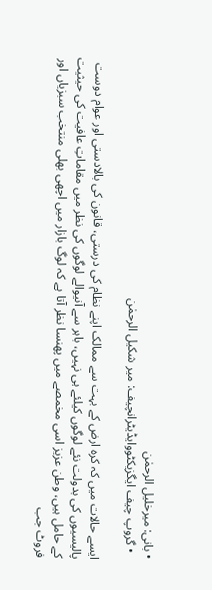• بانی: میرخلیل الرحمٰن
  • گروپ چیف ایگزیکٹووایڈیٹرانچیف: میر شکیل الرحمٰن

ایسے حالات میں کہ کرہ ارض کے بہت سے ممالک اپنے نظام کی درستی، قانون کی بالادستی اور عوام دوست پالیسیوں کی بدولت نئے لوگوں کیلئے ہی نہیں، باہر سے آنیوالے لوگوں کی نظر میں مقاماتِ عافیت کی حیثیت کے حامل ہیں، وطن عزیز اسی مخمصے میں پھنسا نظر آتا ہے کہ لوگ بازار میں اچھی بھلی منتخب سبزیاں اور فروٹ جب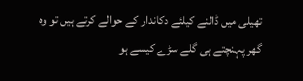تھیلی میں ڈالنے کیلئے دکاندار کے حوالے کرتے ہیں تو وہ گھر پہنچتے ہی گلے سڑے کیسے ہو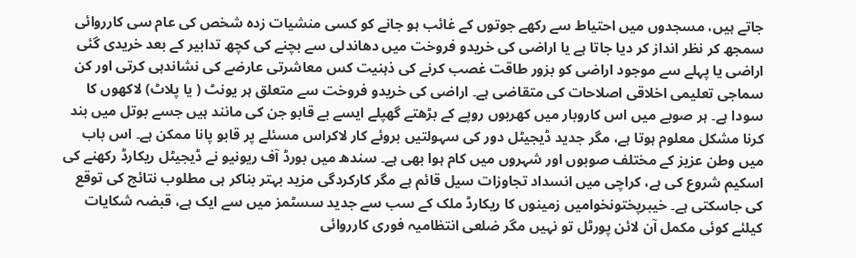جاتے ہیں، مسجدوں میں احتیاط سے رکھے جوتوں کے غائب ہو جانے کو کسی منشیات زدہ شخص کی عام سی کارروائی سمجھ کر نظر انداز کر دیا جاتا ہے یا اراضی کی خریدو فروخت میں دھاندلی سے بچنے کی کچھ تدابیر کے بعد خریدی گئی اراضی یا پہلے سے موجود اراضی کو بزور طاقت غصب کرنے کی ذہنیت کس معاشرتی عارضے کی نشاندہی کرتی اور کن سماجی تعلیمی اخلاقی اصلاحات کی متقاضی ہے۔ اراضی کی خریدو فروخت سے متعلق ہر یونٹ ( یا پلاٹ) لاکھوں کا سودا ہے۔ ہر صوبے میں اس کاروبار میں کھربوں روپے کے بڑھتے گھپلے ایسے بے قابو جن کی مانند ہیں جسے بوتل میں بند کرنا مشکل معلوم ہوتا ہے، مگر جدید ڈیجیٹل دور کی سہولتیں بروئے کار لاکراس مسئلے پر قابو پانا ممکن ہے۔ اس باب میں وطن عزیز کے مختلف صوبوں اور شہروں میں کام ہوا بھی ہے۔ سندھ میں بورڈ آف ریونیو نے ڈیجیٹل ریکارڈ رکھنے کی اسکیم شروع کی ہے، کراچی میں انسداد تجاوزات سیل قائم ہے مگر کارکردگی مزید بہتر بناکر ہی مطلوب نتائج کی توقع کی جاسکتی ہے۔ خیبرپختونخوامیں زمینوں کا ریکارڈ ملک کے سب سے جدید سسٹمز میں سے ایک ہے، قبضہ شکایات کیلئے کوئی مکمل آن لائن پورٹل تو نہیں مگر ضلعی انتظامیہ فوری کارروائی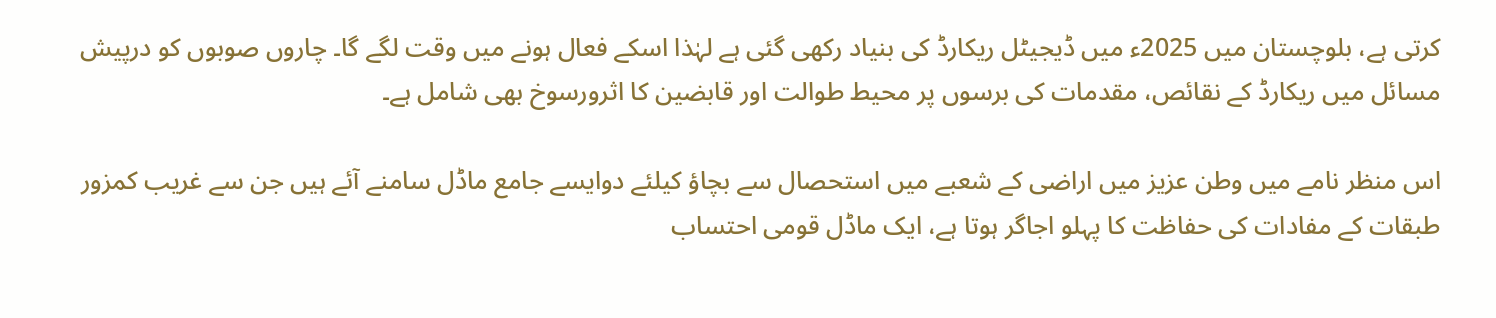کرتی ہے، بلوچستان میں 2025ء میں ڈیجیٹل ریکارڈ کی بنیاد رکھی گئی ہے لہٰذا اسکے فعال ہونے میں وقت لگے گا۔ چاروں صوبوں کو درپیش مسائل میں ریکارڈ کے نقائص، مقدمات کی برسوں پر محیط طوالت اور قابضین کا اثرورسوخ بھی شامل ہے۔

اس منظر نامے میں وطن عزیز میں اراضی کے شعبے میں استحصال سے بچاؤ کیلئے دوایسے جامع ماڈل سامنے آئے ہیں جن سے غریب کمزور طبقات کے مفادات کی حفاظت کا پہلو اجاگر ہوتا ہے، ایک ماڈل قومی احتساب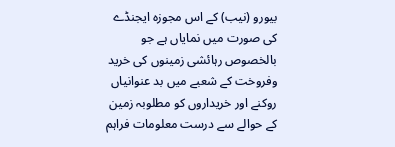بیورو (نیب) کے اس مجوزہ ایجنڈے کی صورت میں نمایاں ہے جو بالخصوص رہائشی زمینوں کی خرید وفروخت کے شعبے میں بد عنوانیاں روکنے اور خریداروں کو مطلوبہ زمین کے حوالے سے درست معلومات فراہم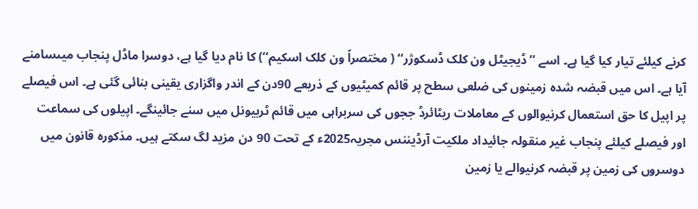کرنے کیلئے تیار کیا گیا ہے۔ اسے ’’ڈیجیٹل ون کلک ڈسکوژر‘‘ ( مختصراً ون کلک اسکیم‘‘) کا نام دیا گیا ہے، دوسرا ماڈل پنجاب میںسامنے آیا ہے۔ اس میں قبضہ شدہ زمینوں کی ضلعی سطح پر قائم کمیٹیوں کے ذریعے 90دن کے اندر واگزاری یقینی بنائی گئی ہے۔ اس فیصلے پر اپیل کا حق استعمال کرنیوالوں کے معاملات ریٹائرڈ ججوں کی سربراہی میں قائم ٹربیونل میں سنے جائینگے۔ اپیلوں کی سماعت اور فیصلے کیلئے پنجاب غیر منقولہ جائیداد ملکیت آرڈیننس مجریہ2025ء کے تحت 90 دن مزید لگ سکتے ہیں۔ مذکورہ قانون میں دوسروں کی زمین پر قبضہ کرنیوالے یا زمین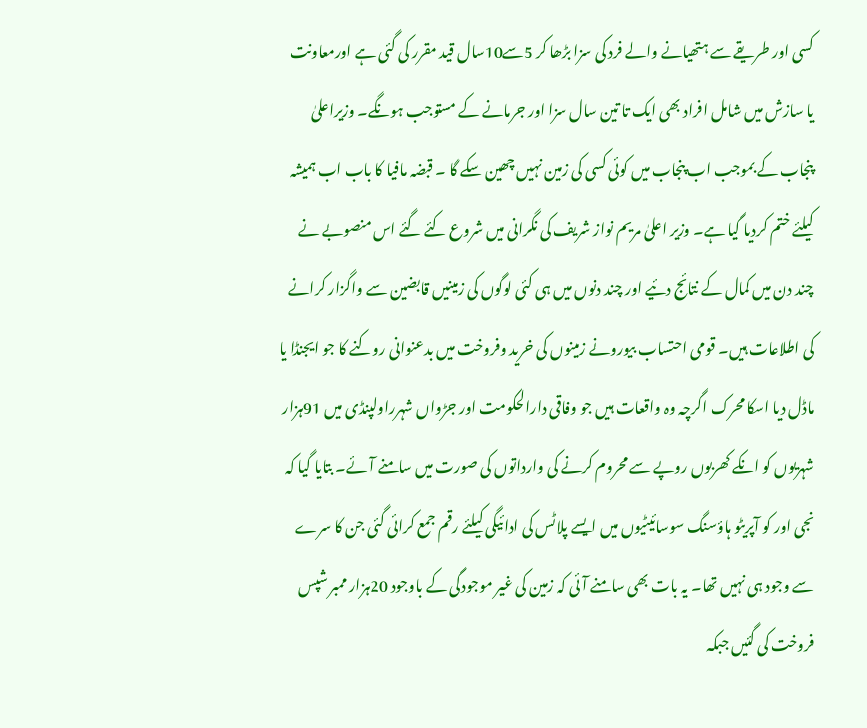کسی اور طریقے سے ہتھیانے والے فرد کی سزا بڑھا کر 5سے10سال قید مقرر کی گئی ہے اورمعاونت یا سازش میں شامل افراد بھی ایک تا تین سال سزا اور جرمانے کے مستوجب ہونگے۔ وزیراعلیٰ پنجاب کے بموجب اب پنجاب میں کوئی کسی کی زمین نہیں چھین سکے گا ۔ قبضہ مافیا کا باب اب ہمیشہ کیلئے ختم کردیا گیا ہے۔ وزیر اعلیٰ مریم نواز شریف کی نگرانی میں شروع کئے گئے اس منصوبے نے چند دن میں کمال کے نتائج دئیے اور چند دنوں میں ہی کئی لوگوں کی زمینیں قابضین سے واگزار کرانے کی اطلاعات ہیں۔ قومی احتساب بیورونے زمینوں کی خرید وفروخت میں بدعنوانی روکنے کا جو ایجنڈا یا ماڈل دیا اسکا محرک اگرچہ وہ واقعات ہیں جو وفاقی دارالحکومت اور جڑواں شہرراولپنڈی میں 91ہزار شہریوں کو انکے کھربوں روپے سے محروم کرنے کی وارداتوں کی صورت میں سامنے آئے۔ بتایا گیا کہ نجی اور کو آپریٹو ہاؤسنگ سوسائیٹیوں میں ایسے پلاٹس کی ادائیگی کیلئے رقم جمع کرائی گئی جن کا سرے سے وجود ہی نہیں تھا۔ یہ بات بھی سامنے آئی کہ زمین کی غیر موجودگی کے باوجود 20ہزار ممبر شپس فروخت کی گئیں جبکہ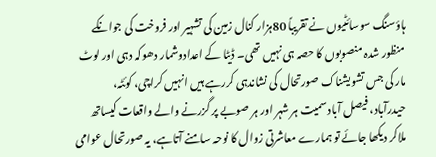ہاؤسنگ سوسائٹیوں نے تقریباً 80ہزار کنال زمین کی تشہیر اور فروخت کی جوانکے منظور شدہ منصوبوں کا حصہ ہی نہیں تھی۔ ڈیٹا کے اعدادوشمار دھوکہ دہی اور لوٹ مار کی جس تشویشناک صورتحال کی نشاندہی کررہے ہیں انہیں کراچی، کوئٹہ، حیدرآباد، فیصل آباد سمیت ہر شہر اور ہر صوبے پر گزرنے والے واقعات کیساتھ ملاکر دیکھا جائے تو ہمارے معاشرتی زوال کا نوحہ سامنے آتاہے، یہ صورتحال عوامی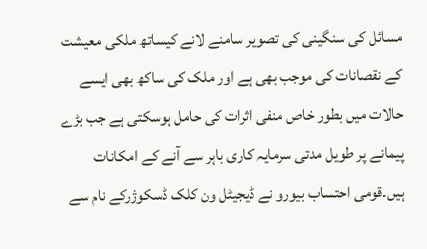مسائل کی سنگینی کی تصویر سامنے لانے کیساتھ ملکی معیشت کے نقصانات کی موجب بھی ہے اور ملک کی ساکھ بھی ایسے حالات میں بطور خاص منفی اثرات کی حامل ہوسکتی ہے جب بڑے پیمانے پر طویل مدتی سرمایہ کاری باہر سے آنے کے امکانات ہیں۔قومی احتساب بیورو نے ڈیجیٹل ون کلک ڈسکوژرکے نام سے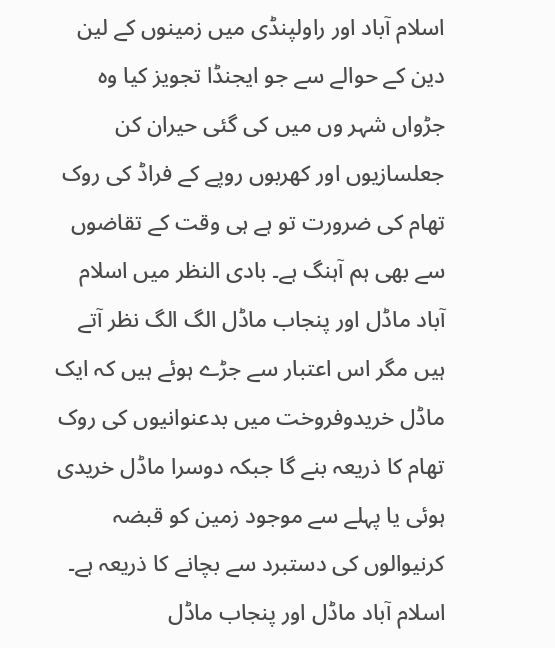اسلام آباد اور راولپنڈی میں زمینوں کے لین دین کے حوالے سے جو ایجنڈا تجویز کیا وہ جڑواں شہر وں میں کی گئی حیران کن جعلسازیوں اور کھربوں روپے کے فراڈ کی روک تھام کی ضرورت تو ہے ہی وقت کے تقاضوں سے بھی ہم آہنگ ہے۔ بادی النظر میں اسلام آباد ماڈل اور پنجاب ماڈل الگ الگ نظر آتے ہیں مگر اس اعتبار سے جڑے ہوئے ہیں کہ ایک ماڈل خریدوفروخت میں بدعنوانیوں کی روک تھام کا ذریعہ بنے گا جبکہ دوسرا ماڈل خریدی ہوئی یا پہلے سے موجود زمین کو قبضہ کرنیوالوں کی دستبرد سے بچانے کا ذریعہ ہے۔ اسلام آباد ماڈل اور پنجاب ماڈل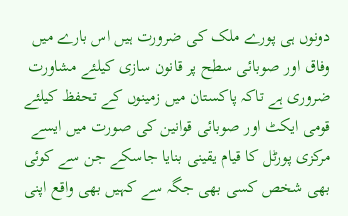دونوں ہی پورے ملک کی ضرورت ہیں اس بارے میں وفاق اور صوبائی سطح پر قانون سازی کیلئے مشاورت ضروری ہے تاکہ پاکستان میں زمینوں کے تحفظ کیلئے قومی ایکٹ اور صوبائی قوانین کی صورت میں ایسے مرکزی پورٹل کا قیام یقینی بنایا جاسکے جن سے کوئی بھی شخص کسی بھی جگہ سے کہیں بھی واقع اپنی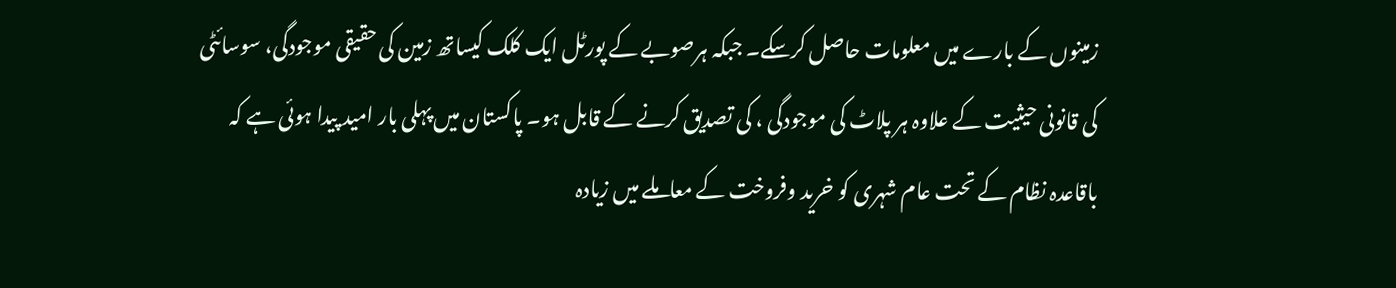زمینوں کے بارے میں معلومات حاصل کرسکے۔ جبکہ ہرصوبے کے پورٹل ایک کلک کیساتھ زمین کی حقیقی موجودگی، سوسائٹی کی قانونی حیثیت کے علاوہ ہر پلاٹ کی موجودگی ، کی تصدیق کرنے کے قابل ہو۔ پاکستان میں پہلی بار امید پیدا ہوئی ہے کہ باقاعدہ نظام کے تحت عام شہری کو خرید وفروخت کے معاملے میں زیادہ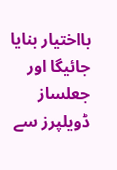بااختیار بنایا جائیگا اور جعلساز ڈویلپرز سے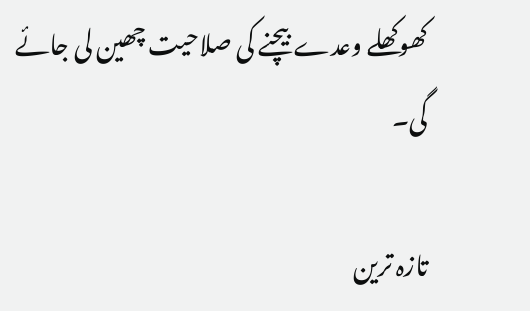کھوکھلے وعدے بیچنے کی صلاحیت چھین لی جائے گی۔

تازہ ترین